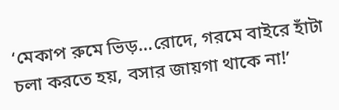‘মেকাপ রুমে ভিড়…রোদে, গরমে বাইরে হাঁটা চলা করতে হয়, বসার জায়গা থাকে না!’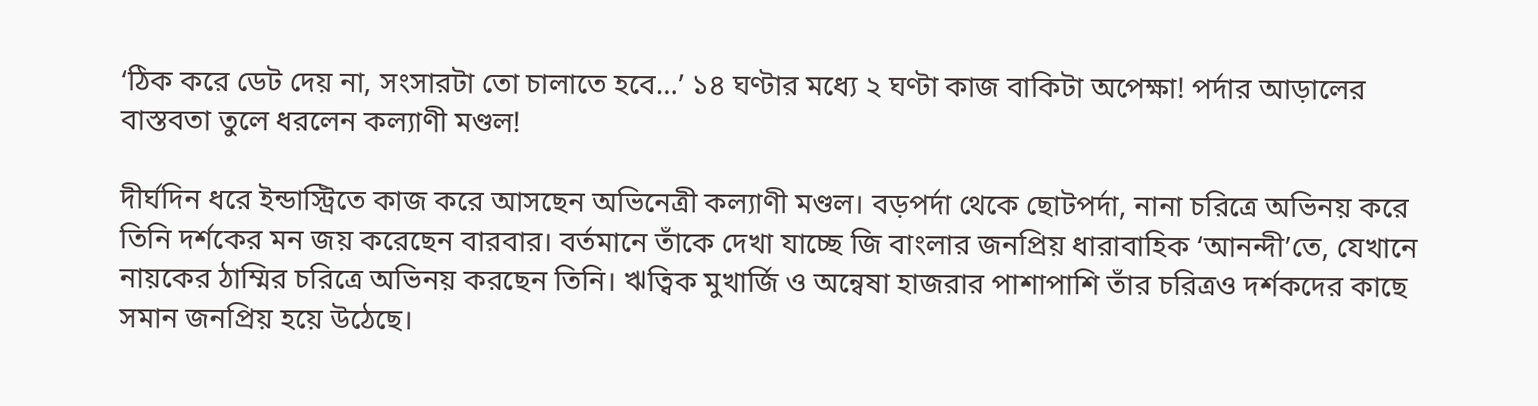‘ঠিক করে ডেট দেয় না, সংসারটা তো চালাতে হবে…’ ১৪ ঘণ্টার মধ্যে ২ ঘণ্টা কাজ বাকিটা অপেক্ষা! পর্দার আড়ালের বাস্তবতা তুলে ধরলেন কল্যাণী মণ্ডল!

দীর্ঘদিন ধরে ইন্ডাস্ট্রিতে কাজ করে আসছেন অভিনেত্রী কল্যাণী মণ্ডল। বড়পর্দা থেকে ছোটপর্দা, নানা চরিত্রে অভিনয় করে তিনি দর্শকের মন জয় করেছেন বারবার। বর্তমানে তাঁকে দেখা যাচ্ছে জি বাংলার জনপ্রিয় ধারাবাহিক ‘আনন্দী’তে, যেখানে নায়কের ঠাম্মির চরিত্রে অভিনয় করছেন তিনি। ঋত্বিক মুখার্জি ও অন্বেষা হাজরার পাশাপাশি তাঁর চরিত্রও দর্শকদের কাছে সমান জনপ্রিয় হয়ে উঠেছে।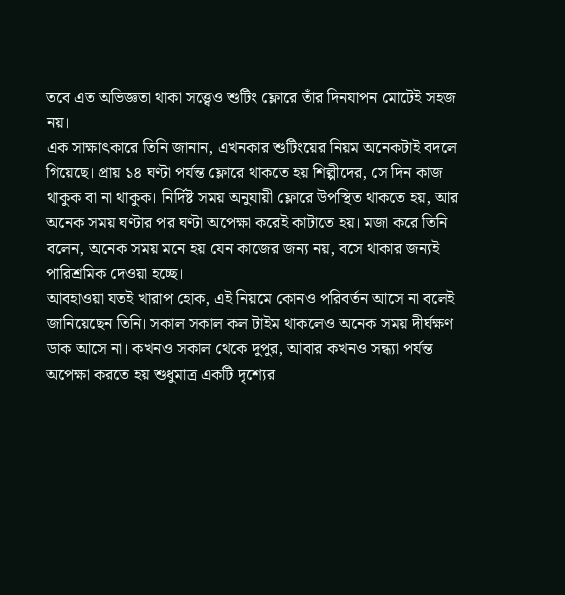তবে এত অভিজ্ঞতা থাকা সত্ত্বেও শুটিং ফ্লোরে তাঁর দিনযাপন মোটেই সহজ নয়।
এক সাক্ষাৎকারে তিনি জানান, এখনকার শুটিংয়ের নিয়ম অনেকটাই বদলে গিয়েছে। প্রায় ১৪ ঘণ্টা পর্যন্ত ফ্লোরে থাকতে হয় শিল্পীদের, সে দিন কাজ থাকুক বা না থাকুক। নির্দিষ্ট সময় অনুযায়ী ফ্লোরে উপস্থিত থাকতে হয়, আর অনেক সময় ঘণ্টার পর ঘণ্টা অপেক্ষা করেই কাটাতে হয়। মজা করে তিনি বলেন, অনেক সময় মনে হয় যেন কাজের জন্য নয়, বসে থাকার জন্যই পারিশ্রমিক দেওয়া হচ্ছে।
আবহাওয়া যতই খারাপ হোক, এই নিয়মে কোনও পরিবর্তন আসে না বলেই জানিয়েছেন তিনি। সকাল সকাল কল টাইম থাকলেও অনেক সময় দীর্ঘক্ষণ ডাক আসে না। কখনও সকাল থেকে দুপুর, আবার কখনও সন্ধ্যা পর্যন্ত অপেক্ষা করতে হয় শুধুমাত্র একটি দৃশ্যের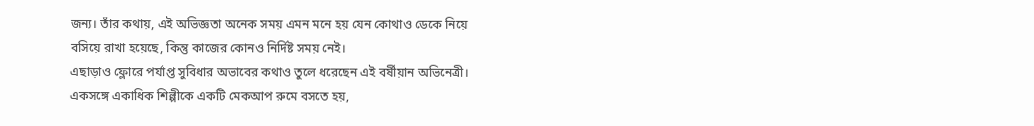জন্য। তাঁর কথায়, এই অভিজ্ঞতা অনেক সময় এমন মনে হয় যেন কোথাও ডেকে নিয়ে বসিয়ে রাখা হয়েছে, কিন্তু কাজের কোনও নির্দিষ্ট সময় নেই।
এছাড়াও ফ্লোরে পর্যাপ্ত সুবিধার অভাবের কথাও তুলে ধরেছেন এই বর্ষীয়ান অভিনেত্রী। একসঙ্গে একাধিক শিল্পীকে একটি মেকআপ রুমে বসতে হয়,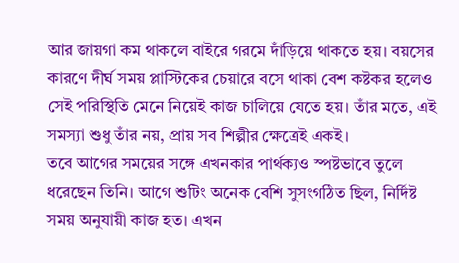আর জায়গা কম থাকলে বাইরে গরমে দাঁড়িয়ে থাকতে হয়। বয়সের কারণে দীর্ঘ সময় প্লাস্টিকের চেয়ারে বসে থাকা বেশ কষ্টকর হলেও সেই পরিস্থিতি মেনে নিয়েই কাজ চালিয়ে যেতে হয়। তাঁর মতে, এই সমস্যা শুধু তাঁর নয়, প্রায় সব শিল্পীর ক্ষেত্রেই একই।
তবে আগের সময়ের সঙ্গে এখনকার পার্থক্যও স্পষ্টভাবে তুলে ধরেছেন তিনি। আগে শুটিং অনেক বেশি সুসংগঠিত ছিল, নির্দিষ্ট সময় অনুযায়ী কাজ হত। এখন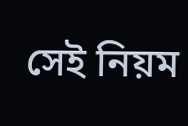সেই নিয়ম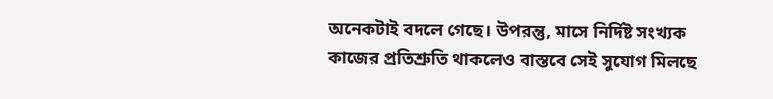অনেকটাই বদলে গেছে। উপরন্তু, মাসে নির্দিষ্ট সংখ্যক কাজের প্রতিশ্রুতি থাকলেও বাস্তবে সেই সুযোগ মিলছে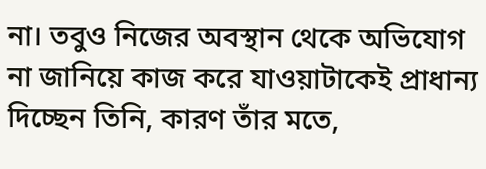না। তবুও নিজের অবস্থান থেকে অভিযোগ না জানিয়ে কাজ করে যাওয়াটাকেই প্রাধান্য দিচ্ছেন তিনি, কারণ তাঁর মতে,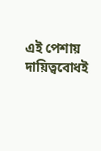এই পেশায় দায়িত্ববোধই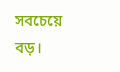সবচেয়ে বড়।